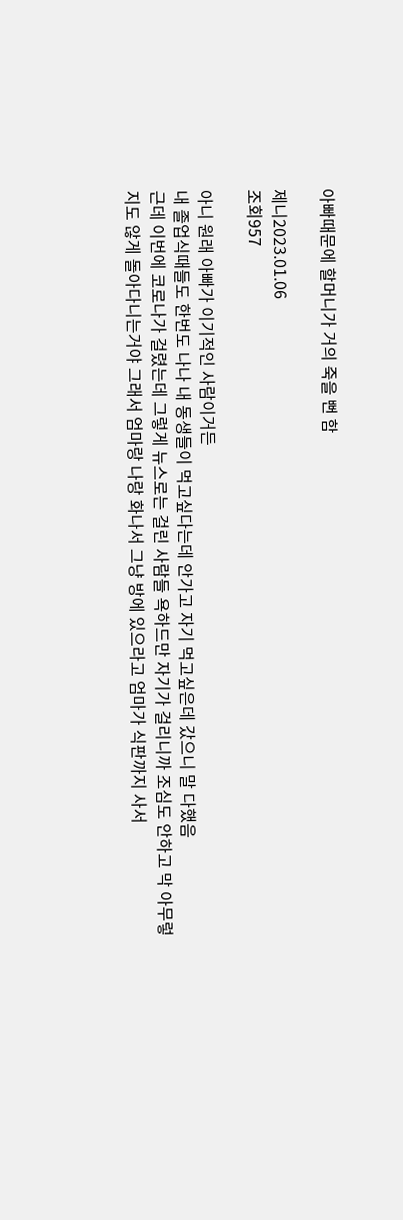아빠때문에 할머니가 거의 죽을 뻔 함

제니2023.01.06
조회957

아니 원래 아빠가 이기적인 사람이거든
내 졸업식때들도 한번도 나나 내 동생들이 먹고싶다는데 안가고 자기 먹고싶은데 갔으니 말 다했음
근데 이번에 코로나가 걸렸는데 그렇게 뉴스로는 걸린 사람들 욕하드만 자기가 걸리니까 조심도 안하고 막 아무렇지도 않게 돌아다니는거야 그래서 엄마랑 나랑 화나서 그냥 방에 있으라고 엄마가 식판까지 사서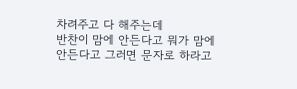차려주고 다 해주는데
반찬이 맘에 안든다고 뭐가 맘에 안든다고 그러면 문자로 하라고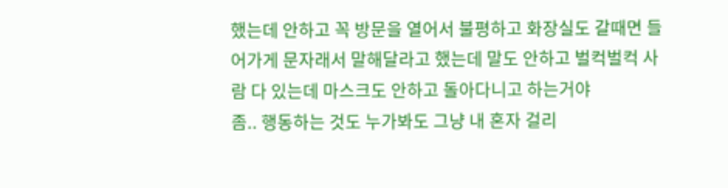했는데 안하고 꼭 방문을 열어서 불평하고 화장실도 갈때면 들어가게 문자래서 말해달라고 했는데 말도 안하고 벌컥벌컥 사람 다 있는데 마스크도 안하고 돌아다니고 하는거야
좀.. 행동하는 것도 누가봐도 그냥 내 혼자 걸리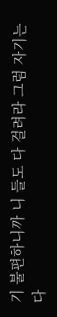기 불편하니까 니 들도 다 걸려라 그럼 자기는 다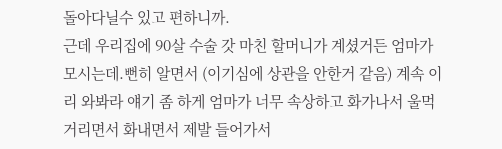돌아다닐수 있고 편하니까.
근데 우리집에 90살 수술 갓 마친 할머니가 계셨거든 엄마가 모시는데.뻔히 알면서 (이기심에 상관을 안한거 같음) 계속 이리 와봐라 얘기 좀 하게 엄마가 너무 속상하고 화가나서 울먹거리면서 화내면서 제발 들어가서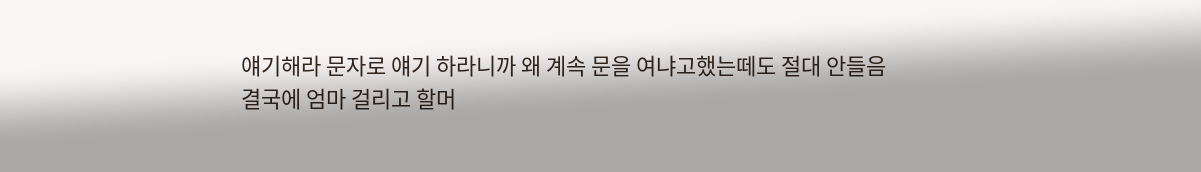얘기해라 문자로 얘기 하라니까 왜 계속 문을 여냐고했는떼도 절대 안들음
결국에 엄마 걸리고 할머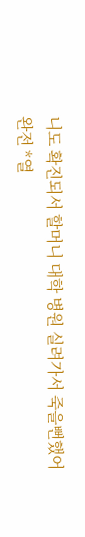니도 확진되서 할머니 대학 병원 실려가서 죽을뻔했어
완전 *열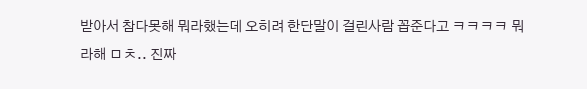받아서 참다못해 뭐라했는데 오히려 한단말이 걸린사람 꼽준다고 ㅋㅋㅋㅋ 뭐라해 ㅁㅊ.. 진짜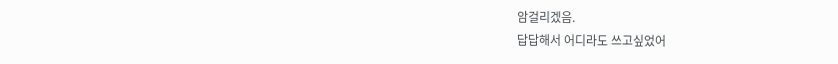암걸리겠음.
답답해서 어디라도 쓰고싶었어